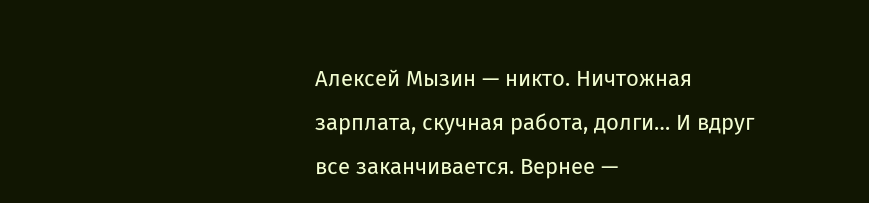Алексей Мызин — никто. Ничтожная зарплата, скучная работа, долги… И вдруг все заканчивается. Вернее —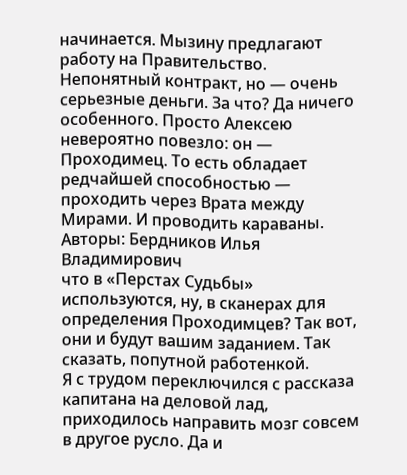начинается. Мызину предлагают работу на Правительство. Непонятный контракт, но — очень серьезные деньги. За что? Да ничего особенного. Просто Алексею невероятно повезло: он — Проходимец. То есть обладает редчайшей способностью — проходить через Врата между Мирами. И проводить караваны.
Авторы: Бердников Илья Владимирович
что в «Перстах Судьбы» используются, ну, в сканерах для определения Проходимцев? Так вот, они и будут вашим заданием. Так сказать, попутной работенкой.
Я с трудом переключился с рассказа капитана на деловой лад, приходилось направить мозг совсем в другое русло. Да и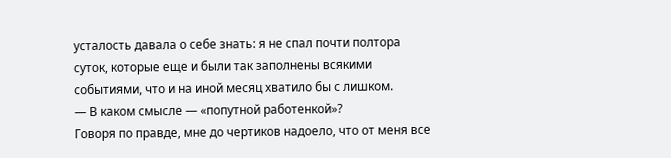усталость давала о себе знать: я не спал почти полтора суток, которые еще и были так заполнены всякими событиями, что и на иной месяц хватило бы с лишком.
— В каком смысле — «попутной работенкой»?
Говоря по правде, мне до чертиков надоело, что от меня все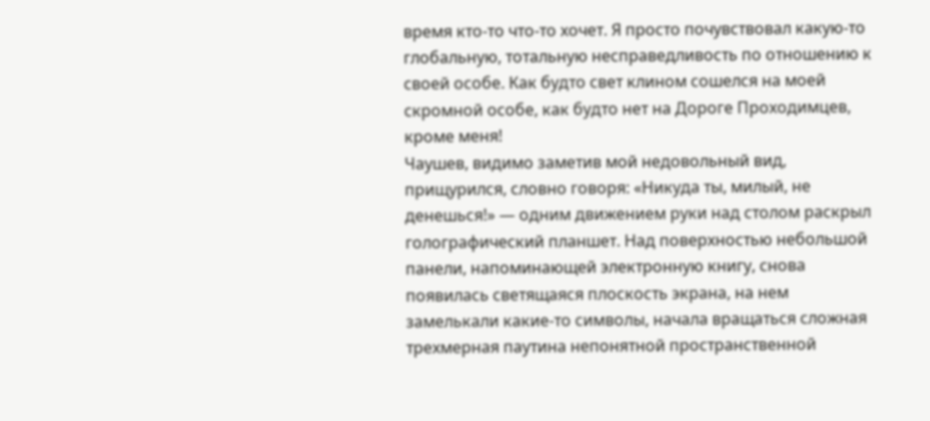время кто-то что-то хочет. Я просто почувствовал какую-то глобальную, тотальную несправедливость по отношению к своей особе. Как будто свет клином сошелся на моей скромной особе, как будто нет на Дороге Проходимцев, кроме меня!
Чаушев, видимо заметив мой недовольный вид, прищурился, словно говоря: «Никуда ты, милый, не денешься!» — одним движением руки над столом раскрыл голографический планшет. Над поверхностью небольшой панели, напоминающей электронную книгу, снова появилась светящаяся плоскость экрана, на нем замелькали какие-то символы, начала вращаться сложная трехмерная паутина непонятной пространственной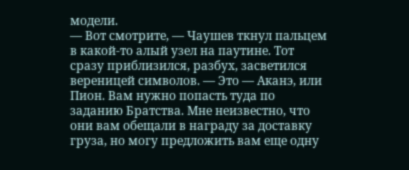модели.
— Вот смотрите, — Чаушев ткнул пальцем в какой-то алый узел на паутине. Тот сразу приблизился, разбух, засветился вереницей символов. — Это — Аканэ, или Пион. Вам нужно попасть туда по заданию Братства. Мне неизвестно, что они вам обещали в награду за доставку груза, но могу предложить вам еще одну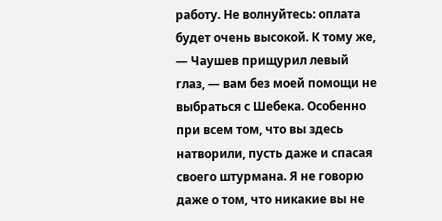работу. Не волнуйтесь: оплата будет очень высокой. К тому же, — Чаушев прищурил левый глаз, — вам без моей помощи не выбраться с Шебека. Особенно при всем том, что вы здесь натворили, пусть даже и спасая своего штурмана. Я не говорю даже о том, что никакие вы не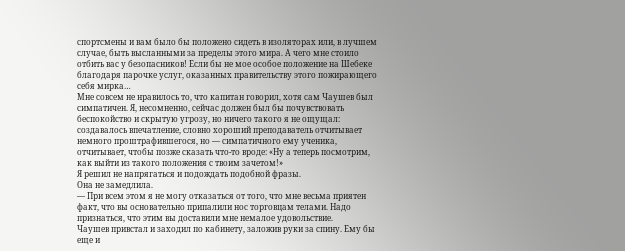спортсмены и вам было бы положено сидеть в изоляторах или, в лучшем случае, быть высланными за пределы этого мира. А чего мне стоило отбить вас у безопасников! Если бы не мое особое положение на Шебеке благодаря парочке услуг, оказанных правительству этого пожирающего себя мирка…
Мне совсем не нравилось то, что капитан говорил, хотя сам Чаушев был симпатичен. Я, несомненно, сейчас должен был бы почувствовать беспокойство и скрытую угрозу, но ничего такого я не ощущал: создавалось впечатление, словно хороший преподаватель отчитывает немного проштрафившегося, но — симпатичного ему ученика, отчитывает, чтобы позже сказать что-то вроде: «Ну а теперь посмотрим, как выйти из такого положения с твоим зачетом!»
Я решил не напрягаться и подождать подобной фразы.
Она не замедлила.
— При всем этом я не могу отказаться от того, что мне весьма приятен факт, что вы основательно припалили нос торговцам телами. Надо признаться, что этим вы доставили мне немалое удовольствие.
Чаушев привстал и заходил по кабинету, заложив руки за спину. Ему бы еще и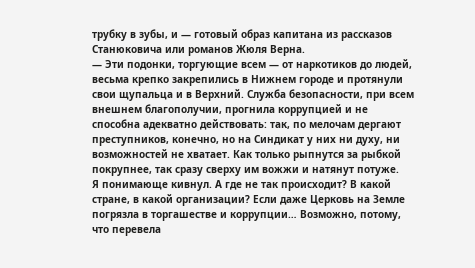трубку в зубы, и — готовый образ капитана из рассказов Станюковича или романов Жюля Верна.
— Эти подонки, торгующие всем — от наркотиков до людей, весьма крепко закрепились в Нижнем городе и протянули свои щупальца и в Верхний. Служба безопасности, при всем внешнем благополучии, прогнила коррупцией и не способна адекватно действовать: так, по мелочам дергают преступников, конечно, но на Синдикат у них ни духу, ни возможностей не хватает. Как только рыпнутся за рыбкой покрупнее, так сразу сверху им вожжи и натянут потуже.
Я понимающе кивнул. А где не так происходит? В какой стране, в какой организации? Если даже Церковь на Земле погрязла в торгашестве и коррупции… Возможно, потому, что перевела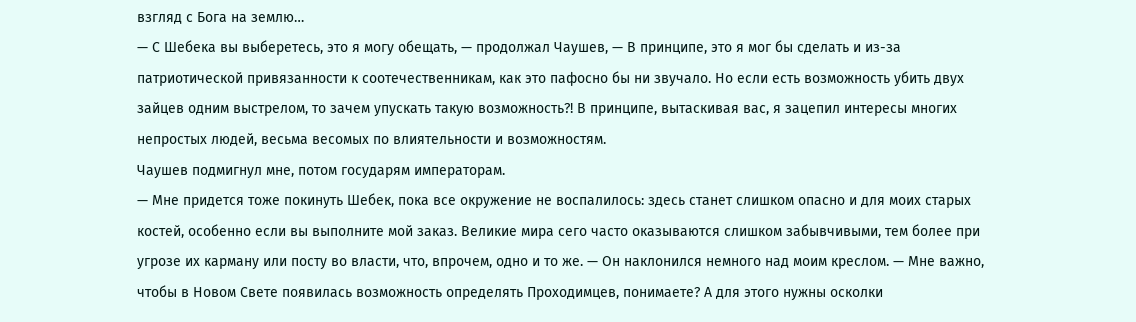взгляд с Бога на землю…
— С Шебека вы выберетесь, это я могу обещать, — продолжал Чаушев, — В принципе, это я мог бы сделать и из-за патриотической привязанности к соотечественникам, как это пафосно бы ни звучало. Но если есть возможность убить двух зайцев одним выстрелом, то зачем упускать такую возможность?! В принципе, вытаскивая вас, я зацепил интересы многих непростых людей, весьма весомых по влиятельности и возможностям.
Чаушев подмигнул мне, потом государям императорам.
— Мне придется тоже покинуть Шебек, пока все окружение не воспалилось: здесь станет слишком опасно и для моих старых костей, особенно если вы выполните мой заказ. Великие мира сего часто оказываются слишком забывчивыми, тем более при угрозе их карману или посту во власти, что, впрочем, одно и то же. — Он наклонился немного над моим креслом. — Мне важно, чтобы в Новом Свете появилась возможность определять Проходимцев, понимаете? А для этого нужны осколки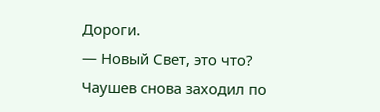Дороги.
— Новый Свет, это что?
Чаушев снова заходил по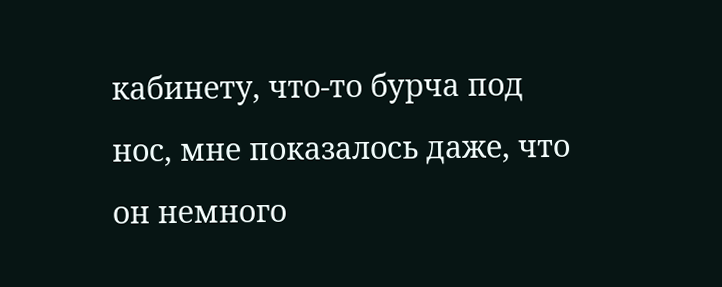кабинету, что-то бурча под нос, мне показалось даже, что он немного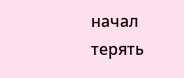начал терять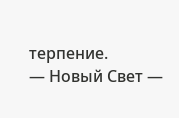терпение.
— Новый Свет —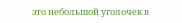это небольшой уголочек в